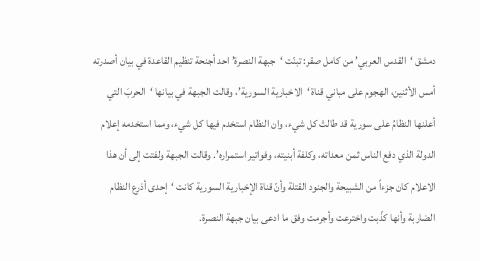دمشق ‘القدس العربي’ من كامل صقر: تبنّت ‘جبهة النصرة’ احد أجنحة تنظيم القاعدة في بيان أصدرته أمس الأثنين، الهجوم على مباني قناة ‘الاخبارية السورية’، وقالت الجبهة في بيانها ‘الحربَ التي أعلنها النظامُ على سورية قد طالتْ كل شيء، وان النظام استخدم فيها كل شيء، ومما استخدمه إعلام الدولة الذي دفع الناس ثمن معداته، وكلفة أبنيته، وفواتير استمراره’. وقالت الجبهة ولفتت إلى أن هذا الاعلام كان جزءاً من الشبيحة والجنود القتلة وأنّ قناة الإخبارية السورية كانت ‘إحدى أذرع النظام الضاربة وأنها كذّبت واخترعت وأجرمت وفق ما ادعى بيان جبهة النصرة.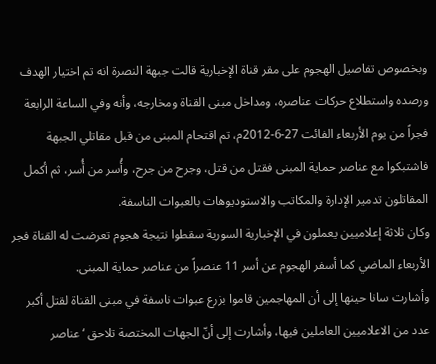وبخصوص تفاصيل الهجوم على مقر قناة الإخبارية قالت جبهة النصرة انه تم اختيار الهدف ورصده واستطلاع حركات عناصره، ومداخل مبنى القناة ومخارجه، وأنه وفي الساعة الرابعة فجراً من يوم الأربعاء الفائت 27-6-2012م، تم اقتحام المبنى من قبل مقاتلي الجبهة فاشتبكوا مع عناصر حماية المبنى فقتل من قتل، وجرح من جرح، وأُسر من أُسر، ثم أكمل المقاتلون تدمير الإدارة والمكاتب والاستوديوهات بالعبوات الناسفة.
وكان ثلاثة إعلاميين يعملون في الإخبارية السورية سقطوا نتيجة هجوم تعرضت له القناة فجر الأربعاء الماضي كما أسفر الهجوم عن أسر 11 عنصراً من عناصر حماية المبنى.
وأشارت سانا حينها إلى أن المهاجمين قاموا بزرع عبوات ناسفة في مبنى القناة لقتل أكبر عدد من الاعلاميين العاملين فيها، وأشارت إلى أنّ الجهات المختصة تلاحق ‘عناصر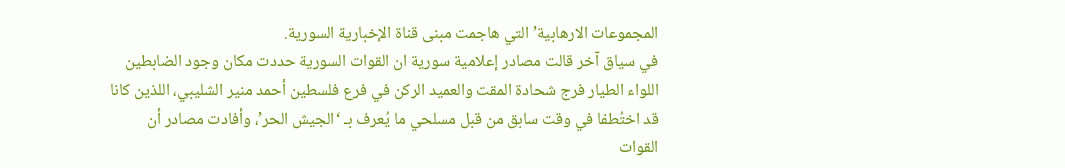المجموعات الارهابية’ التي هاجمت مبنى قناة الإخبارية السورية.
في سياق آخر قالت مصادر إعلامية سورية ان القوات السورية حددت مكان وجود الضابطين اللواء الطيار فرج شحادة المقت والعميد الركن في فرع فلسطين أحمد منير الشليبي، اللذين كانا قد اختُطفا في وقت سابق من قبل مسلحي ما يُعرف بـ ‘الجيش الحر’، وأفادت مصادر أن القوات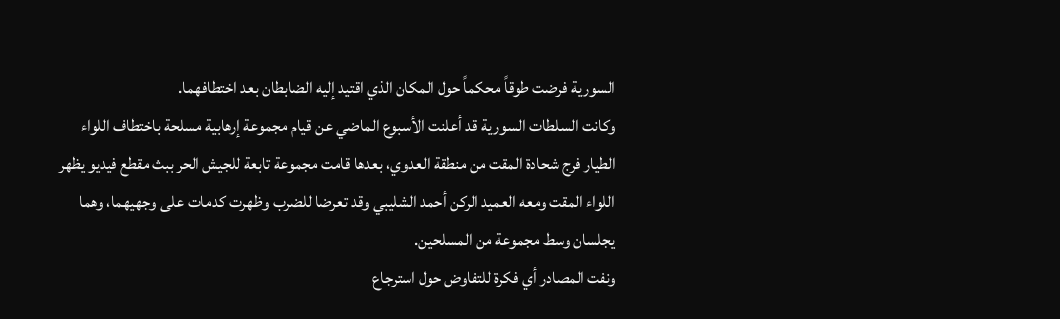السورية فرضت طوقاً محكماً حول المكان الذي اقتيد إليه الضابطان بعد اختطافهما.
وكانت السلطات السورية قد أعلنت الأسبوع الماضي عن قيام مجموعة إرهابية مسلحة باختطاف اللواء الطيار فرج شحادة المقت من منطقة العدوي، بعدها قامت مجموعة تابعة للجيش الحر ببث مقطع فيديو يظهر اللواء المقت ومعه العميد الركن أحمد الشليبي وقد تعرضا للضرب وظهرت كدمات على وجهيهما، وهما يجلسان وسط مجموعة من المسلحين.
ونفت المصادر أي فكرة للتفاوض حول استرجاع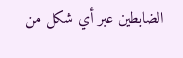الضابطين عبر أي شكل من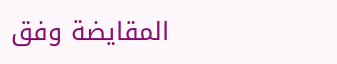المقايضة وفق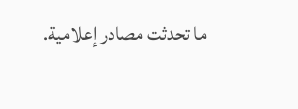ما تحدثت مصادر إعلامية.